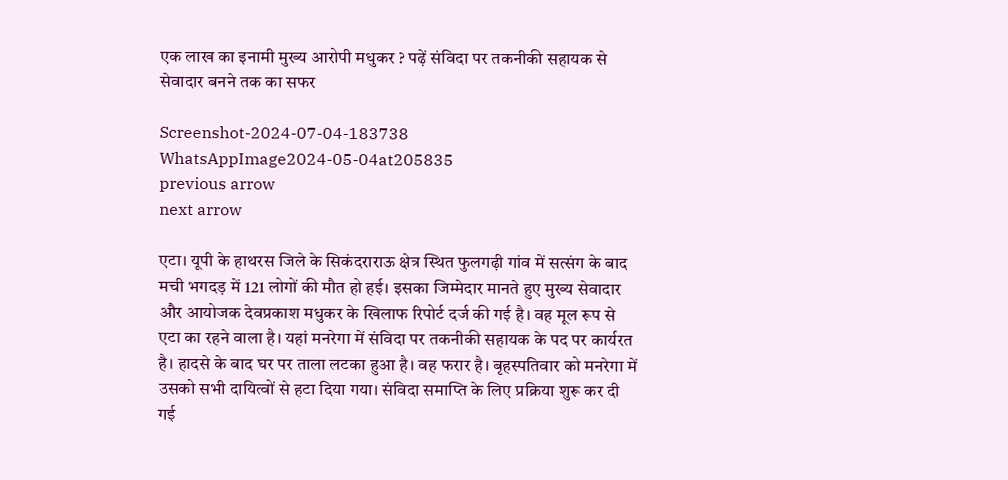एक लाख का इनामी मुख्य आरोपी मधुकर ? पढ़ें संविदा पर तकनीकी सहायक से सेवादार बनने तक का सफर

Screenshot-2024-07-04-183738
WhatsAppImage2024-05-04at205835
previous arrow
next arrow

एटा। यूपी के हाथरस जिले के सिकंदराराऊ क्षेत्र स्थित फुलगढ़ी गांव में सत्संग के बाद मची भगदड़ में 121 लोगों की मौत हो हई। इसका जिम्मेदार मानते हुए मुख्य सेवादार और आयोजक देवप्रकाश मधुकर के खिलाफ रिपोर्ट दर्ज की गई है। वह मूल रूप से एटा का रहने वाला है। यहां मनरेगा में संविदा पर तकनीकी सहायक के पद पर कार्यरत है। हादसे के बाद घर पर ताला लटका हुआ है। वह फरार है। बृहस्पतिवार को मनरेगा में उसको सभी दायित्वों से हटा दिया गया। संविदा समाप्ति के लिए प्रक्रिया शुरू कर दी गई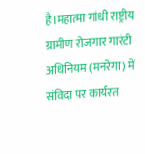है।महात्मा गांधी राष्ट्रीय ग्रामीण रोजगार गारंटी अधिनियम (मनरेगा) में संविदा पर कार्यरत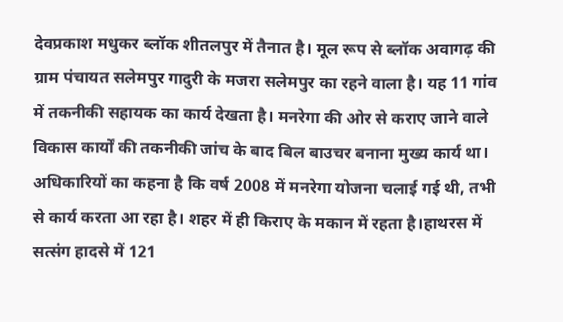देवप्रकाश मधुकर ब्लॉक शीतलपुर में तैनात है। मूल रूप से ब्लॉक अवागढ़ की ग्राम पंचायत सलेमपुर गादुरी के मजरा सलेमपुर का रहने वाला है। यह 11 गांव में तकनीकी सहायक का कार्य देखता है। मनरेगा की ओर से कराए जाने वाले विकास कार्यों की तकनीकी जांच के बाद बिल बाउचर बनाना मुख्य कार्य था। अधिकारियों का कहना है कि वर्ष 2008 में मनरेगा योजना चलाई गई थी, तभी से कार्य करता आ रहा है। शहर में ही किराए के मकान में रहता है।हाथरस में सत्संग हादसे में 121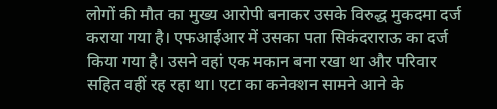लोगों की मौत का मुख्य आरोपी बनाकर उसके विरुद्ध मुकदमा दर्ज कराया गया है। एफआईआर में उसका पता सिकंदराराऊ का दर्ज किया गया है। उसने वहां एक मकान बना रखा था और परिवार सहित वहीं रह रहा था। एटा का कनेक्शन सामने आने के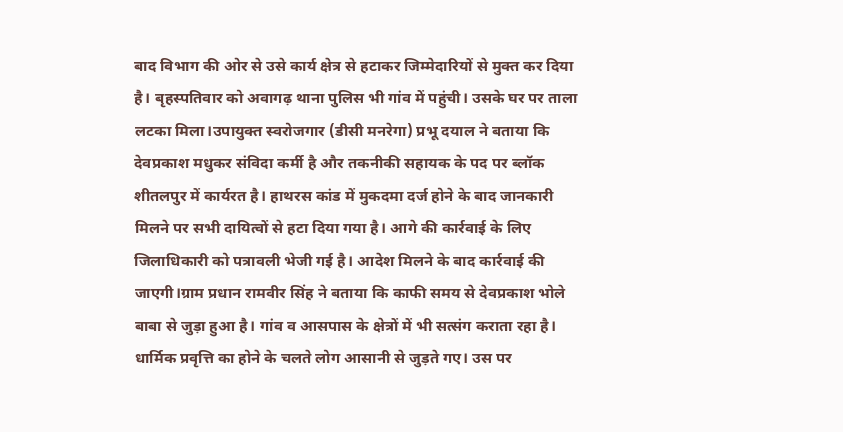बाद विभाग की ओर से उसे कार्य क्षेत्र से हटाकर जिम्मेदारियों से मुक्त कर दिया है। बृहस्पतिवार को अवागढ़ थाना पुलिस भी गांव में पहुंची। उसके घर पर ताला लटका मिला।उपायुक्त स्वरोजगार (डीसी मनरेगा) प्रभू दयाल ने बताया कि देवप्रकाश मधुकर संविदा कर्मी है और तकनीकी सहायक के पद पर ब्लॉक शीतलपुर में कार्यरत है। हाथरस कांड में मुकदमा दर्ज होने के बाद जानकारी मिलने पर सभी दायित्वों से हटा दिया गया है। आगे की कार्रवाई के लिए जिलाधिकारी को पत्रावली भेजी गई है। आदेश मिलने के बाद कार्रवाई की जाएगी।ग्राम प्रधान रामवीर सिंह ने बताया कि काफी समय से देवप्रकाश भोले बाबा से जुड़ा हुआ है। गांव व आसपास के क्षेत्रों में भी सत्संग कराता रहा है। धार्मिक प्रवृत्ति का होने के चलते लोग आसानी से जुड़ते गए। उस पर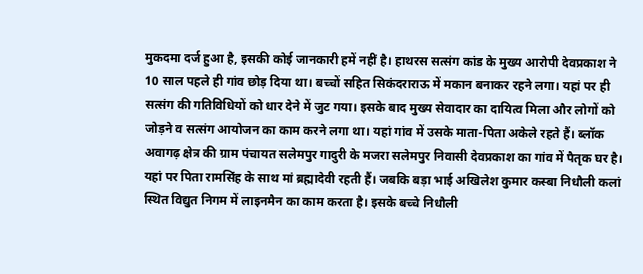मुकदमा दर्ज हुआ है, इसकी कोई जानकारी हमें नहीं है। हाथरस सत्संग कांड के मुख्य आरोपी देवप्रकाश ने 10 साल पहले ही गांव छोड़ दिया था। बच्चों सहित सिकंदराराऊ में मकान बनाकर रहने लगा। यहां पर ही सत्संग की गतिविधियों को धार देने में जुट गया। इसके बाद मुख्य सेवादार का दायित्व मिला और लोगों को जोड़ने व सत्संग आयोजन का काम करने लगा था। यहां गांव में उसके माता-पिता अकेले रहते हैं। ब्लॉक अवागढ़ क्षेत्र की ग्राम पंचायत सलेमपुर गादुरी के मजरा सलेमपुर निवासी देवप्रकाश का गांव में पैतृक घर है। यहां पर पिता रामसिंह के साथ मां ब्रह्मादेवी रहती हैं। जबकि बड़ा भाई अखिलेश कुमार कस्बा निधौली कलां स्थित विद्युत निगम में लाइनमैन का काम करता है। इसके बच्चे निधौली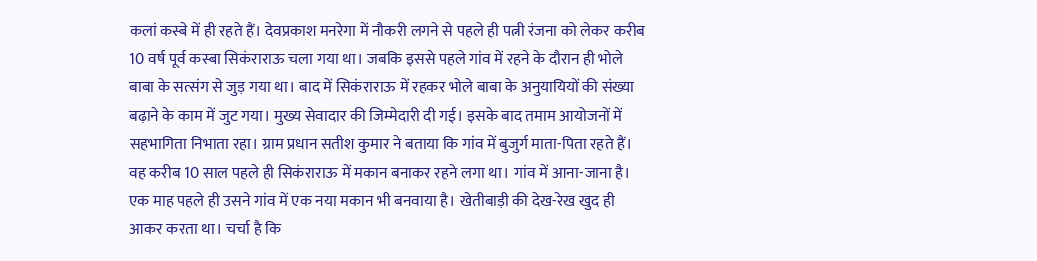कलां कस्बे में ही रहते हैं। देवप्रकाश मनरेगा में नौकरी लगने से पहले ही पत्नी रंजना को लेकर करीब 10 वर्ष पूर्व कस्बा सिकंराराऊ चला गया था। जबकि इससे पहले गांव में रहने के दौरान ही भोले बाबा के सत्संग से जुड़ गया था। बाद में सिकंराराऊ में रहकर भोले बाबा के अनुयायियों की संख्या बढ़ाने के काम में जुट गया। मुख्य सेवादार की जिम्मेदारी दी गई। इसके बाद तमाम आयोजनों में सहभागिता निभाता रहा। ग्राम प्रधान सतीश कुमार ने बताया कि गांव में बुजुर्ग माता-पिता रहते हैं। वह करीब 10 साल पहले ही सिकंराराऊ में मकान बनाकर रहने लगा था। गांव में आना-जाना है। एक माह पहले ही उसने गांव में एक नया मकान भी बनवाया है। खेतीबाड़ी की देख-रेख खुद ही आकर करता था। चर्चा है कि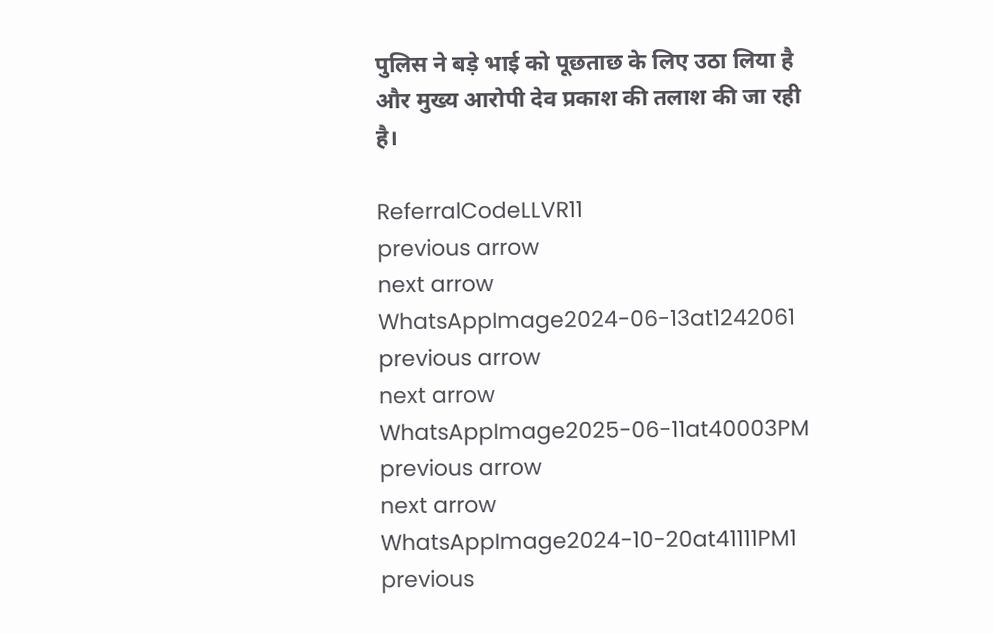पुलिस ने बड़े भाई को पूछताछ के लिए उठा लिया है और मुख्य आरोपी देव प्रकाश की तलाश की जा रही है।

ReferralCodeLLVR11
previous arrow
next arrow
WhatsAppImage2024-06-13at1242061
previous arrow
next arrow
WhatsAppImage2025-06-11at40003PM
previous arrow
next arrow
WhatsAppImage2024-10-20at41111PM1
previous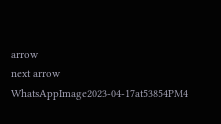arrow
next arrow
WhatsAppImage2023-04-17at53854PM4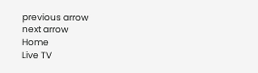previous arrow
next arrow
Home
Live TV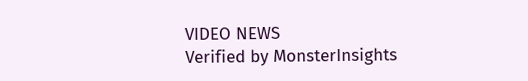VIDEO NEWS
Verified by MonsterInsights